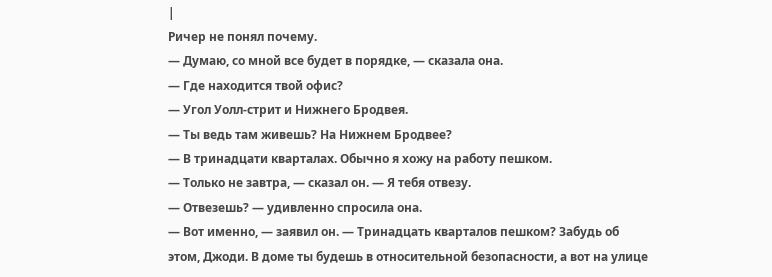|
Ричер не понял почему.
— Думаю, со мной все будет в порядке, — сказала она.
— Где находится твой офис?
— Угол Уолл-стрит и Нижнего Бродвея.
— Ты ведь там живешь? На Нижнем Бродвее?
— В тринадцати кварталах. Обычно я хожу на работу пешком.
— Только не завтра, — сказал он. — Я тебя отвезу.
— Отвезешь? — удивленно спросила она.
— Вот именно, — заявил он. — Тринадцать кварталов пешком? Забудь об этом, Джоди. В доме ты будешь в относительной безопасности, а вот на улице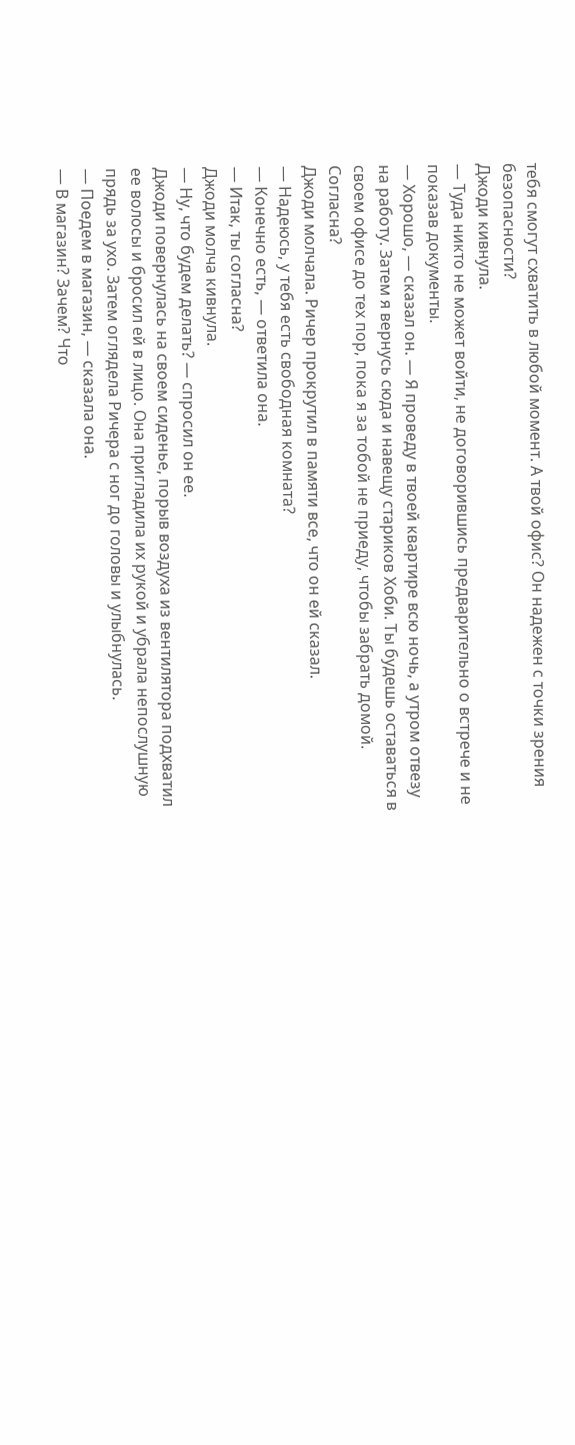тебя смогут схватить в любой момент. А твой офис? Он надежен с точки зрения безопасности?
Джоди кивнула.
— Туда никто не может войти, не договорившись предварительно о встрече и не показав документы.
— Хорошо, — сказал он. — Я проведу в твоей квартире всю ночь, а утром отвезу на работу. Затем я вернусь сюда и навещу стариков Хоби. Ты будешь оставаться в своем офисе до тех пор, пока я за тобой не приеду, чтобы забрать домой. Согласна?
Джоди молчала. Ричер прокрутил в памяти все, что он ей сказал.
— Надеюсь, у тебя есть свободная комната?
— Конечно есть, — ответила она.
— Итак, ты согласна?
Джоди молча кивнула.
— Ну, что будем делать? — спросил он ее.
Джоди повернулась на своем сиденье, порыв воздуха из вентилятора подхватил ее волосы и бросил ей в лицо. Она пригладила их рукой и убрала непослушную прядь за ухо. Затем оглядела Ричера с ног до головы и улыбнулась.
— Поедем в магазин, — сказала она.
— В магазин? Зачем? Что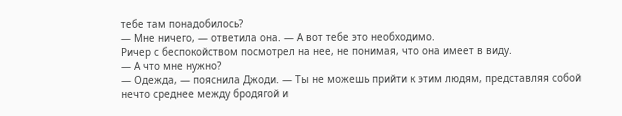тебе там понадобилось?
— Мне ничего, — ответила она. — А вот тебе это необходимо.
Ричер с беспокойством посмотрел на нее, не понимая, что она имеет в виду.
— А что мне нужно?
— Одежда, — пояснила Джоди. — Ты не можешь прийти к этим людям, представляя собой нечто среднее между бродягой и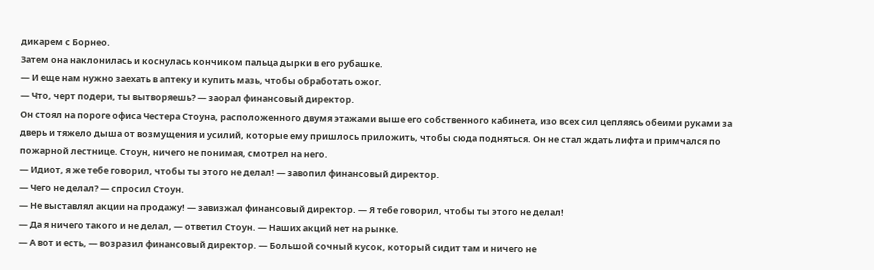дикарем с Борнео.
Затем она наклонилась и коснулась кончиком пальца дырки в его рубашке.
— И еще нам нужно заехать в аптеку и купить мазь, чтобы обработать ожог.
— Что, черт подери, ты вытворяешь? — заорал финансовый директор.
Он стоял на пороге офиса Честера Стоуна, расположенного двумя этажами выше его собственного кабинета, изо всех сил цепляясь обеими руками за дверь и тяжело дыша от возмущения и усилий, которые ему пришлось приложить, чтобы сюда подняться. Он не стал ждать лифта и примчался по пожарной лестнице. Стоун, ничего не понимая, смотрел на него.
— Идиот, я же тебе говорил, чтобы ты этого не делал! — завопил финансовый директор.
— Чего не делал? — спросил Стоун.
— Не выставлял акции на продажу! — завизжал финансовый директор. — Я тебе говорил, чтобы ты этого не делал!
— Да я ничего такого и не делал, — ответил Стоун. — Наших акций нет на рынке.
— А вот и есть, — возразил финансовый директор. — Большой сочный кусок, который сидит там и ничего не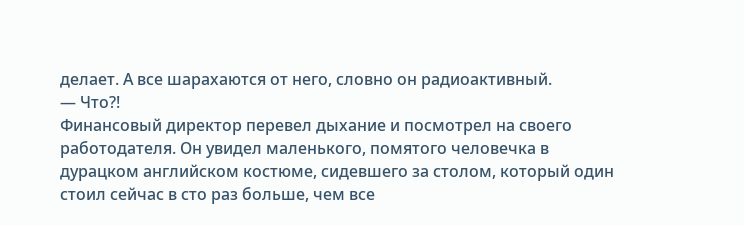делает. А все шарахаются от него, словно он радиоактивный.
— Что?!
Финансовый директор перевел дыхание и посмотрел на своего работодателя. Он увидел маленького, помятого человечка в дурацком английском костюме, сидевшего за столом, который один стоил сейчас в сто раз больше, чем все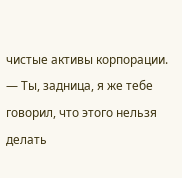чистые активы корпорации.
— Ты, задница, я же тебе говорил, что этого нельзя делать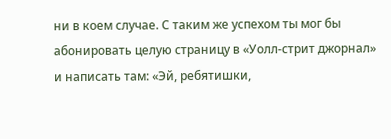ни в коем случае. С таким же успехом ты мог бы абонировать целую страницу в «Уолл-стрит джорнал» и написать там: «Эй, ребятишки,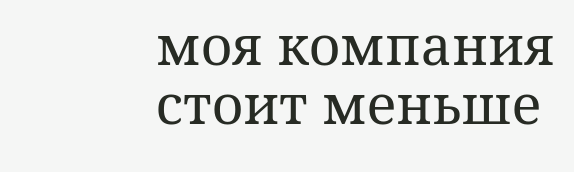моя компания стоит меньше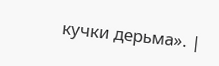кучки дерьма». |